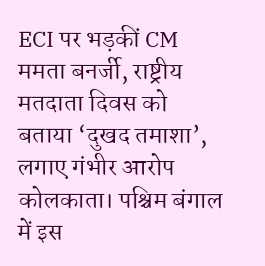ECI पर भड़कीं CM ममता बनर्जी, राष्ट्रीय मतदाता दिवस को बताया ‘दुखद तमाशा’, लगाए गंभीर आरोप
कोलकाता। पश्चिम बंगाल में इस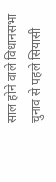साल होने वाले विधानसभा चुनाव से पहले सियासी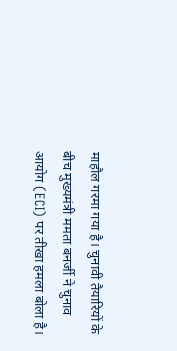माहौल गरमा गया है। चुनावी तैयारियों के बीच मुख्यमंत्री ममता बनर्जी ने चुनाव आयोग (ECI) पर तीखा हमला बोला है।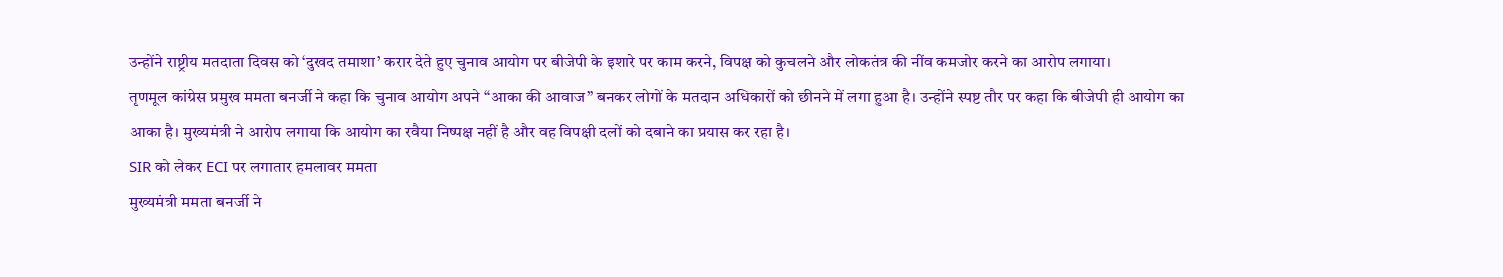उन्होंने राष्ट्रीय मतदाता दिवस को ‘दुखद तमाशा’ करार देते हुए चुनाव आयोग पर बीजेपी के इशारे पर काम करने, विपक्ष को कुचलने और लोकतंत्र की नींव कमजोर करने का आरोप लगाया।
तृणमूल कांग्रेस प्रमुख ममता बनर्जी ने कहा कि चुनाव आयोग अपने “आका की आवाज” बनकर लोगों के मतदान अधिकारों को छीनने में लगा हुआ है। उन्होंने स्पष्ट तौर पर कहा कि बीजेपी ही आयोग का आका है। मुख्यमंत्री ने आरोप लगाया कि आयोग का रवैया निष्पक्ष नहीं है और वह विपक्षी दलों को दबाने का प्रयास कर रहा है।
SIR को लेकर ECI पर लगातार हमलावर ममता
मुख्यमंत्री ममता बनर्जी ने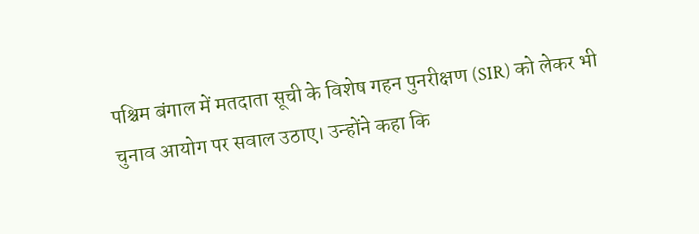पश्चिम बंगाल में मतदाता सूची के विशेष गहन पुनरीक्षण (SIR) को लेकर भी चुनाव आयोग पर सवाल उठाए। उन्होंने कहा कि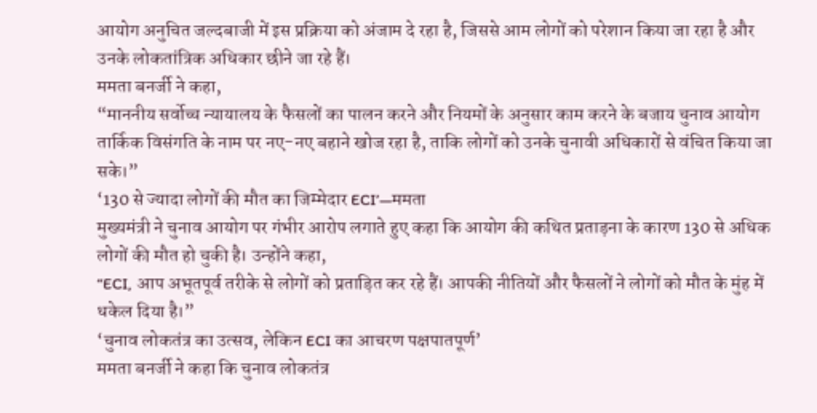आयोग अनुचित जल्दबाजी में इस प्रक्रिया को अंजाम दे रहा है, जिससे आम लोगों को परेशान किया जा रहा है और उनके लोकतांत्रिक अधिकार छीने जा रहे हैं।
ममता बनर्जी ने कहा,
“माननीय सर्वोच्च न्यायालय के फैसलों का पालन करने और नियमों के अनुसार काम करने के बजाय चुनाव आयोग तार्किक विसंगति के नाम पर नए-नए बहाने खोज रहा है, ताकि लोगों को उनके चुनावी अधिकारों से वंचित किया जा सके।”
‘130 से ज्यादा लोगों की मौत का जिम्मेदार ECI’—ममता
मुख्यमंत्री ने चुनाव आयोग पर गंभीर आरोप लगाते हुए कहा कि आयोग की कथित प्रताड़ना के कारण 130 से अधिक लोगों की मौत हो चुकी है। उन्होंने कहा,
“ECI, आप अभूतपूर्व तरीके से लोगों को प्रताड़ित कर रहे हैं। आपकी नीतियों और फैसलों ने लोगों को मौत के मुंह में धकेल दिया है।”
‘चुनाव लोकतंत्र का उत्सव, लेकिन ECI का आचरण पक्षपातपूर्ण’
ममता बनर्जी ने कहा कि चुनाव लोकतंत्र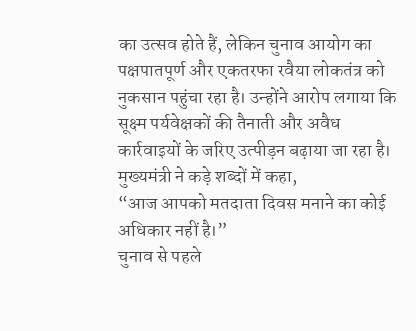का उत्सव होते हैं, लेकिन चुनाव आयोग का पक्षपातपूर्ण और एकतरफा रवैया लोकतंत्र को नुकसान पहुंचा रहा है। उन्होंने आरोप लगाया कि सूक्ष्म पर्यवेक्षकों की तैनाती और अवैध कार्रवाइयों के जरिए उत्पीड़न बढ़ाया जा रहा है।
मुख्यमंत्री ने कड़े शब्दों में कहा,
“आज आपको मतदाता दिवस मनाने का कोई अधिकार नहीं है।”
चुनाव से पहले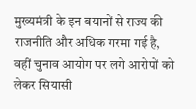मुख्यमंत्री के इन बयानों से राज्य की राजनीति और अधिक गरमा गई है, वहीं चुनाव आयोग पर लगे आरोपों को लेकर सियासी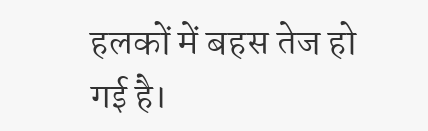हलकों में बहस तेज हो गई है।